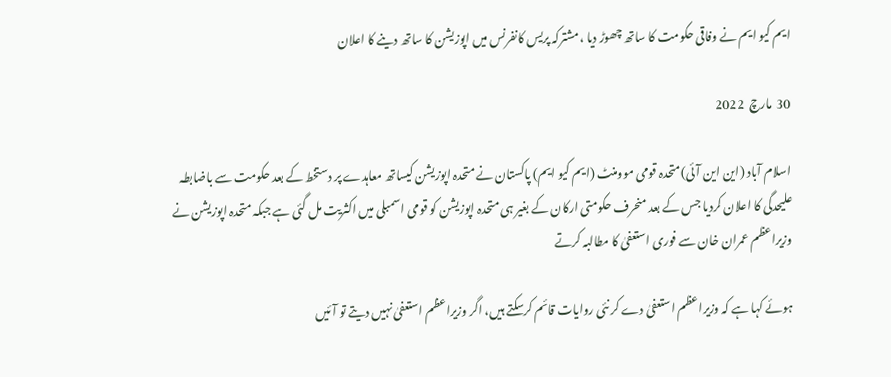ایم کیو ایم نے وفاقی حکومت کا ساتھ چھوڑ دیا ،مشترکہ پریس کانفرنس میں اپوزیشن کا ساتھ دینے کا اعلان

30  مارچ  2022

اسلام آباد (این این آئی)متحدہ قومی موومنٹ (ایم کیو ایم) پاکستان نے متحدہ اپوزیشن کیساتھ معاہدے پر دستخط کے بعد حکومت سے باضابطہ علیحدگی کا اعلان کردیا جس کے بعد منحرف حکومتی ارکان کے بغیر ہی متحدہ اپوزیشن کو قومی اسمبلی میں اکثریت مل گئی ہے جبکہ متحدہ اپوزیشن نے وزیراعظم عمران خان سے فوری استعفیٰ کا مطالبہ کرتے

ہوئے کہا ہے کہ وزیراعظم استعفیٰ دے کر نئی روایات قائم کرسکتے ہیں، اگر وزیراعظم استعفیٰ نہیں دیتے تو آئیں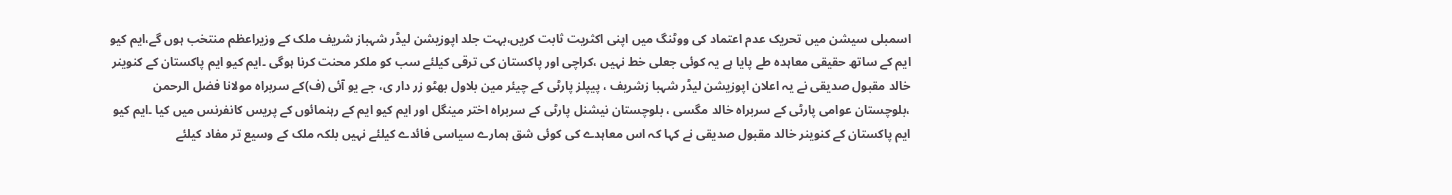اسمبلی سیشن میں تحریک عدم اعتماد کی ووٹنگ میں اپنی اکثریت ثابت کریں،بہت جلد اپوزیشن لیڈر شہباز شریف ملک کے وزیراعظم منتخب ہوں گے،ایم کیو ایم کے ساتھ حقیقی معاہدہ طے پایا ہے یہ کوئی جعلی خط نہیں ،کراچی اور پاکستان کی ترقی کیلئے سب کو ملکر محنت کرنا ہوگی ۔ایم کیو ایم پاکستان کے کنوینر خالد مقبول صدیقی نے یہ اعلان اپوزیشن لیڈر شہبا زشریف ، پیپلز پارٹی کے چیئر مین بلاول بھٹو زر دار ی، جے یو آئی (ف)کے سربراہ مولانا فضل الرحمن ،بلوچستان عوامی پارٹی کے سربراہ خالد مگسی ، بلوچستان نیشنل پارٹی کے سربراہ اختر مینگل اور ایم کیو ایم کے رہنمائوں کے پریس کانفرنس میں کیا ۔ایم کیو ایم پاکستان کے کنوینر خالد مقبول صدیقی نے کہا کہ اس معاہدے کی کوئی شق ہمارے سیاسی فائدے کیلئے نہیں بلکہ ملک کے وسیع تر مفاد کیلئے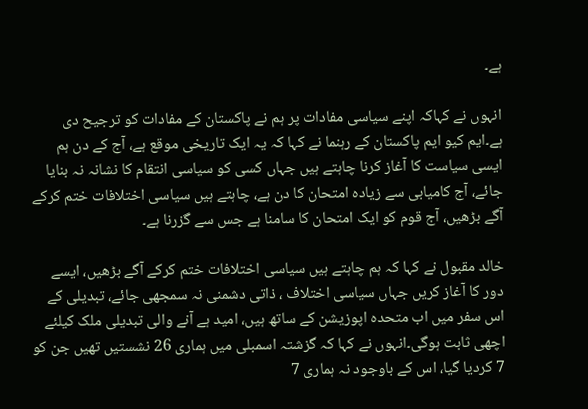ہے۔

انہوں نے کہاکہ اپنے سیاسی مفادات پر ہم نے پاکستان کے مفادات کو ترجیح دی ہے۔ایم کیو ایم پاکستان کے رہنما نے کہا کہ یہ ایک تاریخی موقع ہے، آج کے دن ہم ایسی سیاست کا آغاز کرنا چاہتے ہیں جہاں کسی کو سیاسی انتقام کا نشانہ نہ بنایا جائے، آج کامیابی سے زیادہ امتحان کا دن ہے، چاہتے ہیں سیاسی اختلافات ختم کرکے آگے بڑھیں، آج قوم کو ایک امتحان کا سامنا ہے جس سے گزرنا ہے۔

خالد مقبول نے کہا کہ ہم چاہتے ہیں سیاسی اختلافات ختم کرکے آگے بڑھیں، ایسے دور کا آغاز کریں جہاں سیاسی اختلاف ، ذاتی دشمنی نہ سمجھی جائے، تبدیلی کے اس سفر میں اب متحدہ اپوزیشن کے ساتھ ہیں، امید ہے آنے والی تبدیلی ملک کیلئے اچھی ثابت ہوگی۔انہوں نے کہا کہ گزشتہ اسمبلی میں ہماری 26 نشستیں تھیں جن کو 7 کردیا گیا، اس کے باوجود نہ ہماری 7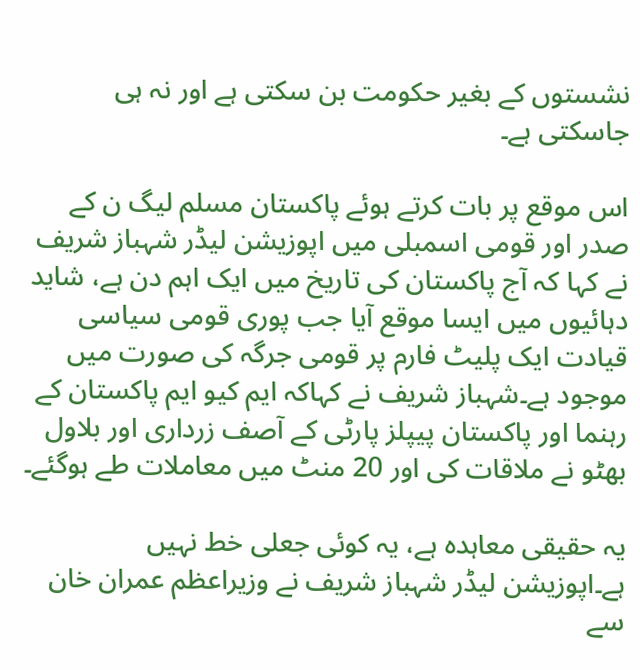نشستوں کے بغیر حکومت بن سکتی ہے اور نہ ہی جاسکتی ہے۔

اس موقع پر بات کرتے ہوئے پاکستان مسلم لیگ ن کے صدر اور قومی اسمبلی میں اپوزیشن لیڈر شہباز شریف نے کہا کہ آج پاکستان کی تاریخ میں ایک اہم دن ہے، شاید دہائیوں میں ایسا موقع آیا جب پوری قومی سیاسی قیادت ایک پلیٹ فارم پر قومی جرگہ کی صورت میں موجود ہے۔شہباز شریف نے کہاکہ ایم کیو ایم پاکستان کے رہنما اور پاکستان پیپلز پارٹی کے آصف زرداری اور بلاول بھٹو نے ملاقات کی اور 20 منٹ میں معاملات طے ہوگئے۔

یہ حقیقی معاہدہ ہے، یہ کوئی جعلی خط نہیں ہے۔اپوزیشن لیڈر شہباز شریف نے وزیراعظم عمران خان سے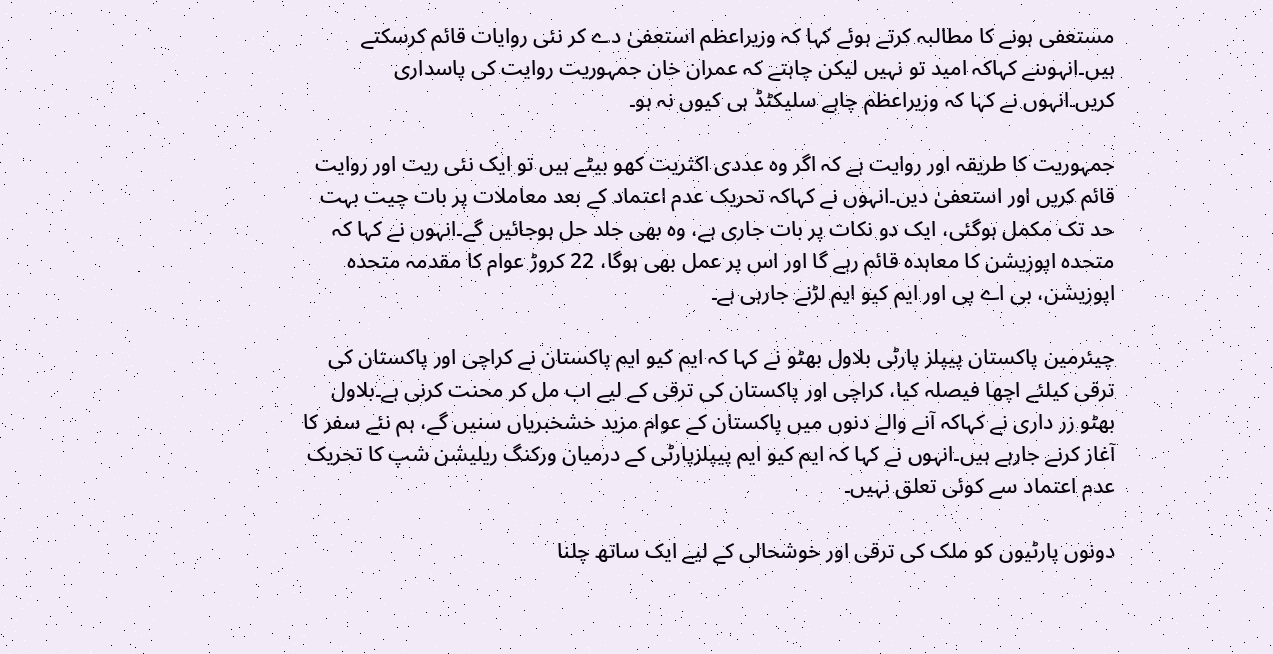مستعفی ہونے کا مطالبہ کرتے ہوئے کہا کہ وزیراعظم استعفیٰ دے کر نئی روایات قائم کرسکتے ہیں۔انہوںنے کہاکہ امید تو نہیں لیکن چاہتے کہ عمران خان جمہوریت روایت کی پاسداری کریں۔انہوں نے کہا کہ وزیراعظم چاہے سلیکٹڈ ہی کیوں نہ ہو۔

جمہوریت کا طریقہ اور روایت ہے کہ اگر وہ عددی اکثریت کھو بیٹے ہیں تو ایک نئی ریت اور روایت قائم کریں اور استعفیٰ دیں۔انہوں نے کہاکہ تحریک عدم اعتماد کے بعد معاملات پر بات چیت بہت حد تک مکمل ہوگئی، ایک دو نکات پر بات جاری ہے، وہ بھی جلد حل ہوجائیں گے۔انہوں نے کہا کہ متحدہ اپوزیشن کا معاہدہ قائم رہے گا اور اس پر عمل بھی ہوگا، 22 کروڑ عوام کا مقدمہ متحدہ اپوزیشن، بی اے پی اور ایم کیو ایم لڑنے جارہی ہے۔

چیئرمین پاکستان پیپلز پارٹی بلاول بھٹو نے کہا کہ ایم کیو ایم پاکستان نے کراچی اور پاکستان کی ترقی کیلئے اچھا فیصلہ کیا، کراچی اور پاکستان کی ترقی کے لیے اب مل کر محنت کرنی ہے۔بلاول بھٹو زر داری نے کہاکہ آنے والے دنوں میں پاکستان کے عوام مزید خشخبریاں سنیں گے، ہم نئے سفر کا آغاز کرنے جارہے ہیں۔انہوں نے کہا کہ ایم کیو ایم پیپلزپارٹی کے درمیان ورکنگ ریلیشن شپ کا تحریک عدم اعتماد سے کوئی تعلق نہیں۔

دونوں پارٹیوں کو ملک کی ترقی اور خوشحالی کے لیے ایک ساتھ چلنا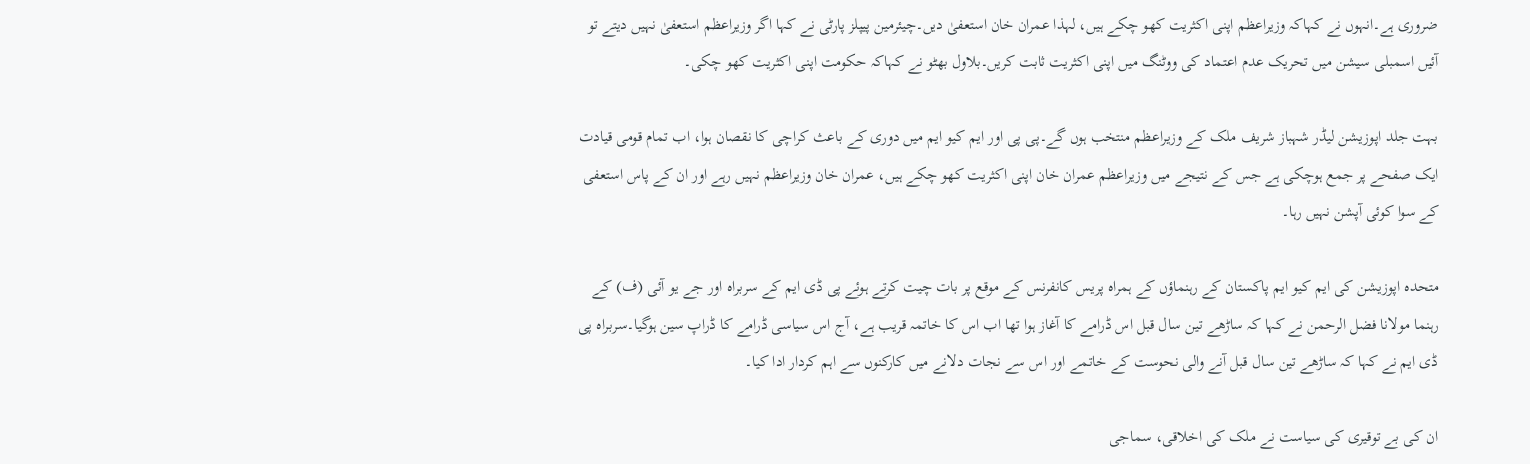ضروری ہے۔انہوں نے کہاکہ وزیراعظم اپنی اکثریت کھو چکے ہیں، لہذا عمران خان استعفیٰ دیں۔چیئرمین پیپلز پارٹی نے کہا اگر وزیراعظم استعفیٰ نہیں دیتے تو آئیں اسمبلی سیشن میں تحریک عدم اعتماد کی ووٹنگ میں اپنی اکثریت ثابت کریں۔بلاول بھٹو نے کہاکہ حکومت اپنی اکثریت کھو چکی۔

بہت جلد اپوزیشن لیڈر شہباز شریف ملک کے وزیراعظم منتخب ہوں گے۔پی پی اور ایم کیو ایم میں دوری کے باعث کراچی کا نقصان ہوا، اب تمام قومی قیادت ایک صفحے پر جمع ہوچکی ہے جس کے نتیجے میں وزیراعظم عمران خان اپنی اکثریت کھو چکے ہیں، عمران خان وزیراعظم نہیں رہے اور ان کے پاس استعفی کے سوا کوئی آپشن نہیں رہا۔

متحدہ اپوزیشن کی ایم کیو ایم پاکستان کے رہنماؤں کے ہمراہ پریس کانفرنس کے موقع پر بات چیت کرتے ہوئے پی ڈی ایم کے سربراہ اور جے یو آئی (ف) کے رہنما مولانا فضل الرحمن نے کہا کہ ساڑھے تین سال قبل اس ڈرامے کا آغاز ہوا تھا اب اس کا خاتمہ قریب ہے، آج اس سیاسی ڈرامے کا ڈراپ سین ہوگیا۔سربراہ پی ڈی ایم نے کہا کہ ساڑھے تین سال قبل آنے والی نحوست کے خاتمے اور اس سے نجات دلانے میں کارکنوں سے اہم کردار ادا کیا۔

ان کی بے توقیری کی سیاست نے ملک کی اخلاقی، سماجی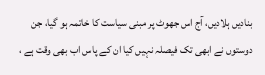بنادیں ہلادیں، آج اس جھوٹ پر مبنی سیاست کا خاتمہ ہو گیا، جن دوستوں نے ابھی تک فیصلہ نہیں کیا ان کے پاس اب بھی وقت ہے ،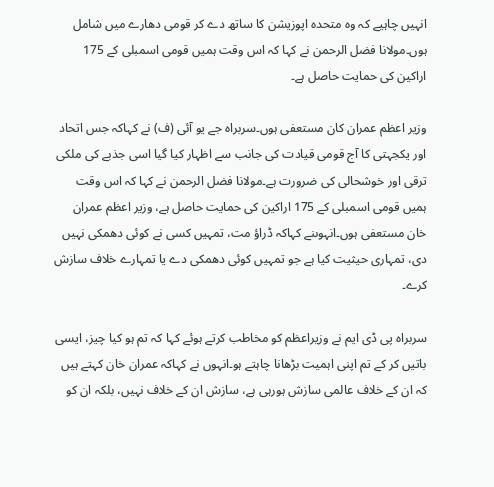انہیں چاہیے کہ وہ متحدہ اپوزیشن کا ساتھ دے کر قومی دھارے میں شامل ہوں۔مولانا فضل الرحمن نے کہا کہ اس وقت ہمیں قومی اسمبلی کے 175 اراکین کی حمایت حاصل ہے۔

وزیر اعظم عمران کان مستعفی ہوں۔سربراہ جے یو آئی (ف) نے کہاکہ جس اتحاد اور یکجہتی کا آج قومی قیادت کی جانب سے اظہار کیا گیا اسی جذبے کی ملکی ترقی اور خوشحالی کی ضرورت ہے۔مولانا فضل الرحمن نے کہا کہ اس وقت ہمیں قومی اسمبلی کے 175 اراکین کی حمایت حاصل ہے، وزیر اعظم عمران خان مستعفی ہوں۔انہوںنے کہاکہ ڈراؤ مت، تمہیں کسی نے کوئی دھمکی نہیں دی، تمہاری حیثیت کیا ہے جو تمہیں کوئی دھمکی دے یا تمہارے خلاف سازش کرے۔

سربراہ پی ڈی ایم نے وزیراعظم کو مخاطب کرتے ہوئے کہا کہ تم ہو کیا چیز، ایسی باتیں کر کے تم اپنی اہمیت بڑھانا چاہتے ہو۔انہوں نے کہاکہ عمران خان کہتے ہیں کہ ان کے خلاف عالمی سازش ہورہی ہے، سازش ان کے خلاف نہیں، بلکہ ان کو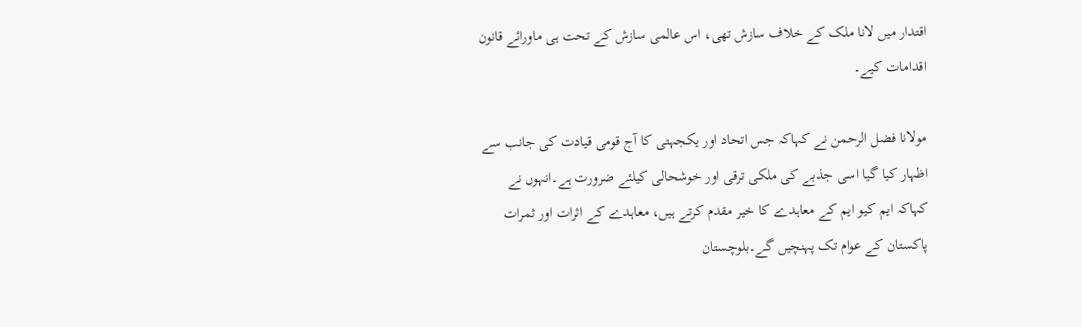اقتدار میں لانا ملک کے خلاف سازش تھی، اس عالمی سازش کے تحت ہی ماورائے قانون اقدامات کیے۔

مولانا فضل الرحمن نے کہاکہ جس اتحاد اور یکجہتی کا آج قومی قیادت کی جانب سے اظہار کیا گیا اسی جذبے کی ملکی ترقی اور خوشحالی کیلئے ضرورت ہے۔انہوں نے کہاکہ ایم کیو ایم کے معاہدے کا خیر مقدم کرتے ہیں، معاہدے کے اثرات اور ثمرات پاکستان کے عوام تک پہنچیں گے۔بلوچستان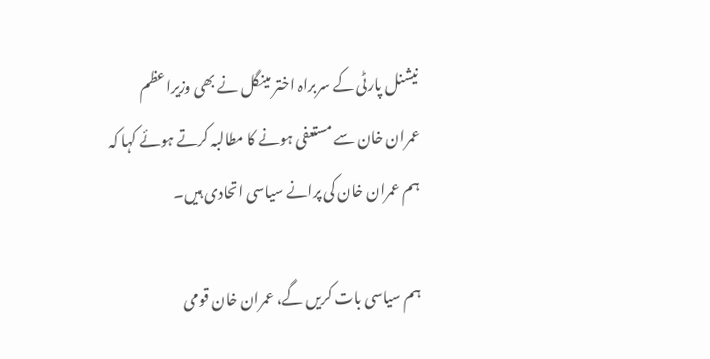نیشنل پارٹی کے سربراہ اختر مینگل نے بھی وزیراعظم عمران خان سے مستعفی ہونے کا مطالبہ کرتے ہوئے کہا کہ ہم عمران خان کی پرانے سیاسی اتحادی ہیں۔

ہم سیاسی بات کریں گے، عمران خان قومی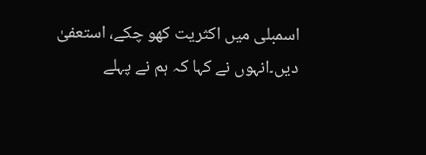اسمبلی میں اکثریت کھو چکے، استعفیٰ دیں۔انہوں نے کہا کہ ہم نے پہلے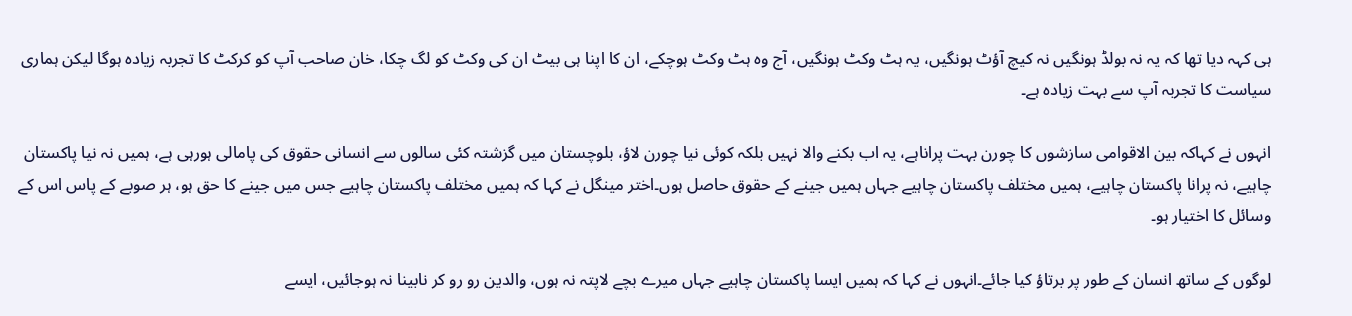ہی کہہ دیا تھا کہ یہ نہ بولڈ ہونگیں نہ کیچ آؤٹ ہونگیں، یہ ہٹ وکٹ ہونگیں، آج وہ ہٹ وکٹ ہوچکے، ان کا اپنا ہی بیٹ ان کی وکٹ کو لگ چکا، خان صاحب آپ کو کرکٹ کا تجربہ زیادہ ہوگا لیکن ہماری سیاست کا تجربہ آپ سے بہت زیادہ ہے۔

انہوں نے کہاکہ بین الاقوامی سازشوں کا چورن بہت پراناہے، یہ اب بکنے والا نہیں بلکہ کوئی نیا چورن لاؤ، بلوچستان میں گزشتہ کئی سالوں سے انسانی حقوق کی پامالی ہورہی ہے، ہمیں نہ نیا پاکستان چاہیے، نہ پرانا پاکستان چاہیے، ہمیں مختلف پاکستان چاہیے جہاں ہمیں جینے کے حقوق حاصل ہوں۔اختر مینگل نے کہا کہ ہمیں مختلف پاکستان چاہیے جس میں جینے کا حق ہو، ہر صوبے کے پاس اس کے وسائل کا اختیار ہو۔

لوگوں کے ساتھ انسان کے طور پر برتاؤ کیا جائے۔انہوں نے کہا کہ ہمیں ایسا پاکستان چاہیے جہاں میرے بچے لاپتہ نہ ہوں، والدین رو رو کر نابینا نہ ہوجائیں، ایسے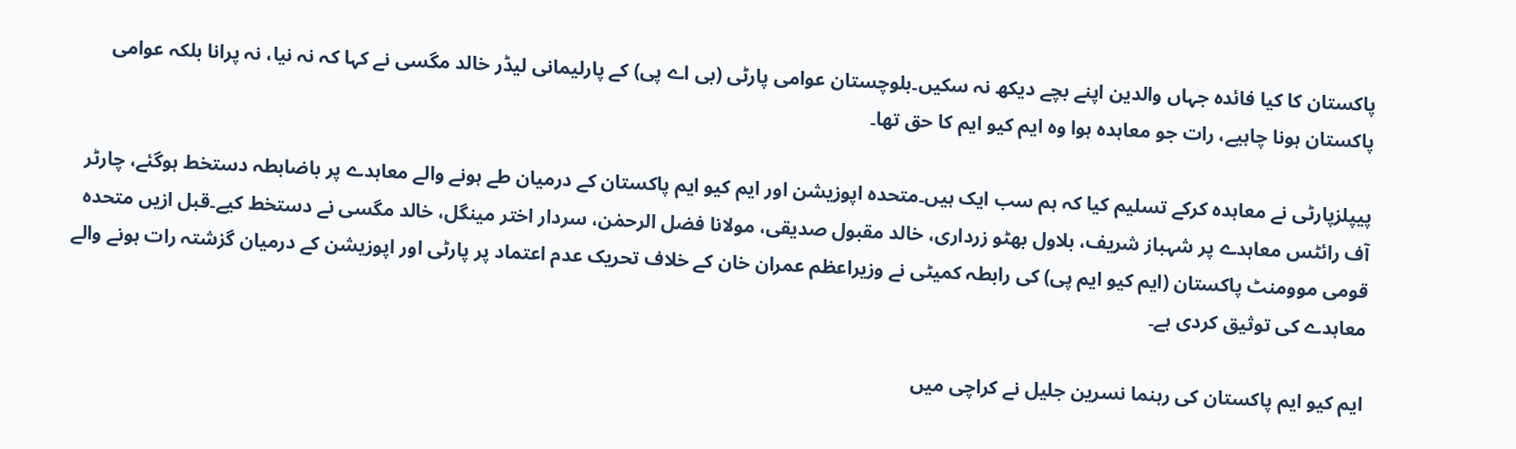پاکستان کا کیا فائدہ جہاں والدین اپنے بچے دیکھ نہ سکیں۔بلوچستان عوامی پارٹی (بی اے پی) کے پارلیمانی لیڈر خالد مگسی نے کہا کہ نہ نیا، نہ پرانا بلکہ عوامی پاکستان ہونا چاہیے، رات جو معاہدہ ہوا وہ ایم کیو ایم کا حق تھا۔

پیپلزپارٹی نے معاہدہ کرکے تسلیم کیا کہ ہم سب ایک ہیں۔متحدہ اپوزیشن اور ایم کیو ایم پاکستان کے درمیان طے ہونے والے معاہدے پر باضابطہ دستخط ہوگئے، چارٹر آف رائٹس معاہدے پر شہباز شریف، بلاول بھٹو زرداری، خالد مقبول صدیقی، مولانا فضل الرحمٰن، سردار اختر مینگل، خالد مگسی نے دستخط کیے۔قبل ازیں متحدہ قومی موومنٹ پاکستان (ایم کیو ایم پی) کی رابطہ کمیٹی نے وزیراعظم عمران خان کے خلاف تحریک عدم اعتماد پر پارٹی اور اپوزیشن کے درمیان گزشتہ رات ہونے والے معاہدے کی توثیق کردی ہے۔

ایم کیو ایم پاکستان کی رہنما نسرین جلیل نے کراچی میں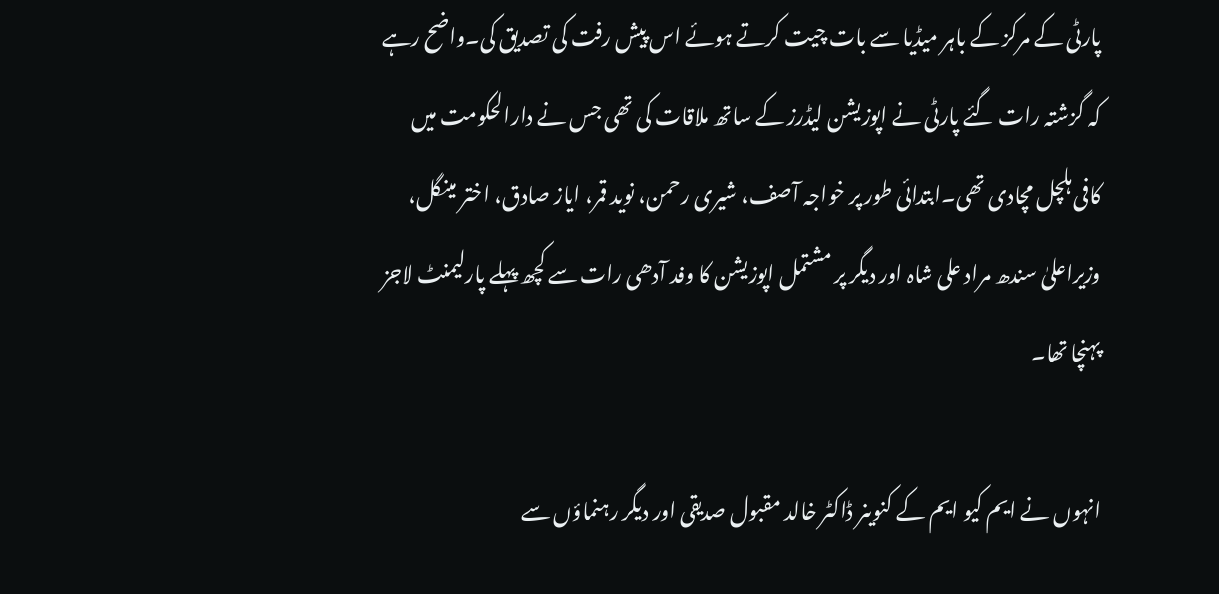پارٹی کے مرکز کے باہر میڈیا سے بات چیت کرتے ہوئے اس پیش رفت کی تصدیق کی۔واضح رہے کہ گزشتہ رات گئے پارٹی نے اپوزیشن لیڈرز کے ساتھ ملاقات کی تھی جس نے دارالحکومت میں کافی ہلچل مچادی تھی۔ابتدائی طور پر خواجہ آصف، شیری رحمن، نوید قمر، ایاز صادق، اختر مینگل، وزیراعلیٰ سندھ مراد علی شاہ اور دیگر پر مشتمل اپوزیشن کا وفد آدھی رات سے کچھ پہلے پارلیمنٹ لاجز پہنچا تھا۔

انہوں نے ایم کیو ایم کے کنوینر ڈاکٹر خالد مقبول صدیقی اور دیگر رہنماؤں سے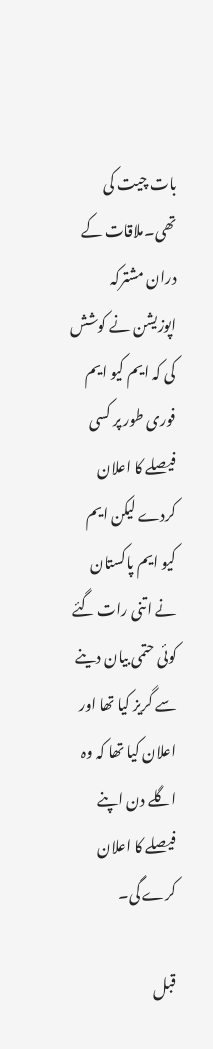بات چیت کی تھی۔ملاقات کے دران مشترکہ اپوزیشن نے کوشش کی کہ ایم کیو ایم فوری طور پر کسی فیصلے کا اعلان کردے لیکن ایم کیو ایم پاکستان نے اتنی رات گئے کوئی حتمی بیان دینے سے گریز کیا تھا اور اعلان کیا تھا کہ وہ اگلے دن اپنے فیصلے کا اعلان کرے گی۔

قبل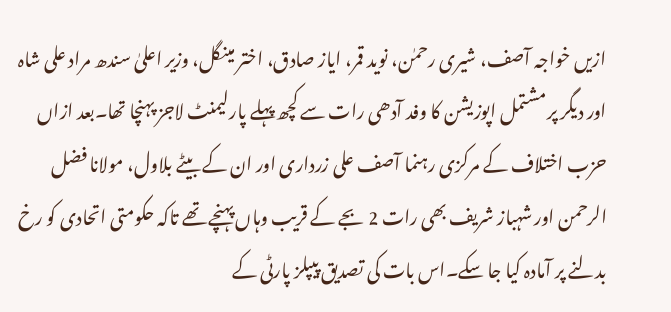ازیں خواجہ آصف، شیری رحمٰن، نوید قمر، ایاز صادق، اختر مینگل، وزیر اعلیٰ سندھ مراد علی شاہ اور دیگر پر مشتمل اپوزیشن کا وفد آدھی رات سے کچھ پہلے پارلیمنٹ لاجز پہنچا تھا۔بعد ازاں حزب اختلاف کے مرکزی رہنما آصف علی زرداری اور ان کے بیٹے بلاول، مولانا فضل الرحمن اور شہباز شریف بھی رات 2 بجے کے قریب وہاں پہنچے تھے تاکہ حکومتی اتحادی کو رخ بدلنے پر آمادہ کیا جا سکے۔اس بات کی تصدیق پیپلز پارٹی کے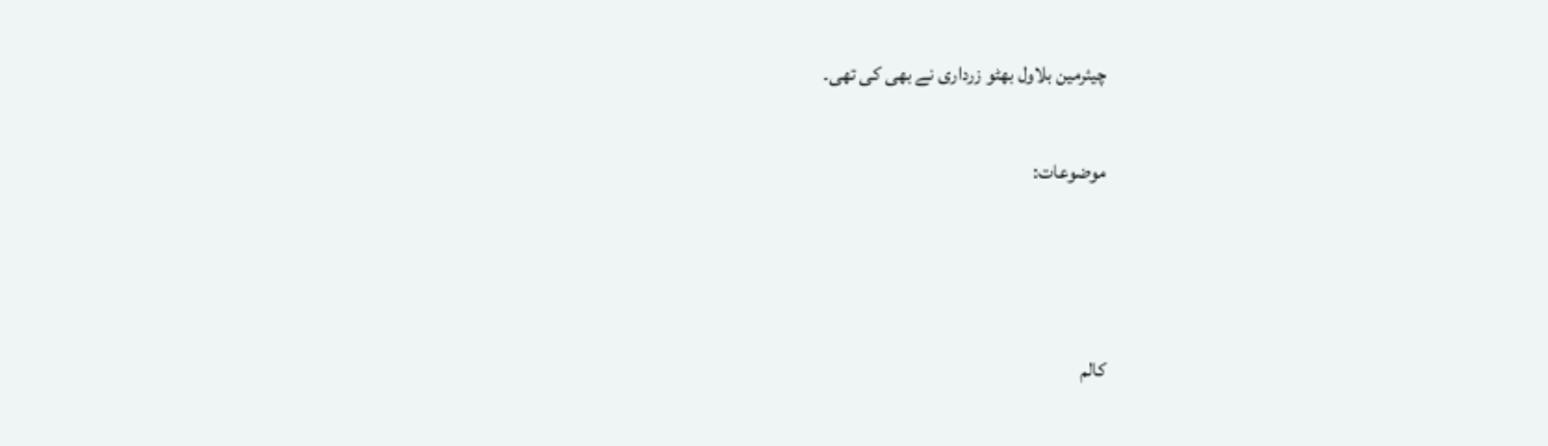چیئرمین بلاول بھٹو زرداری نے بھی کی تھی۔

موضوعات:



کالم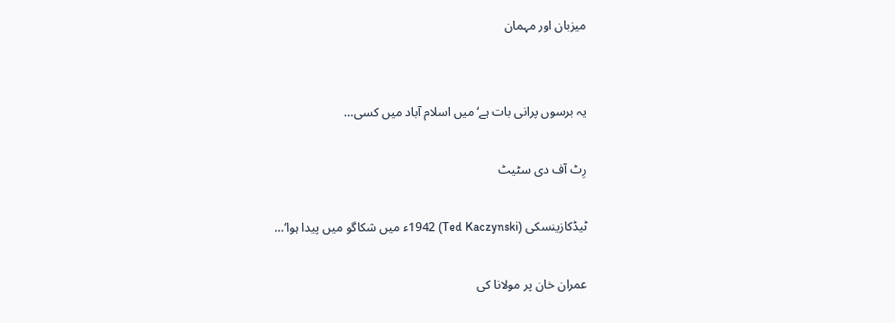میزبان اور مہمان


یہ برسوں پرانی بات ہے‘ میں اسلام آباد میں کسی…

رِٹ آف دی سٹیٹ

ٹیڈکازینسکی (Ted Kaczynski) 1942ء میں شکاگو میں پیدا ہوا‘…

عمران خان پر مولانا کی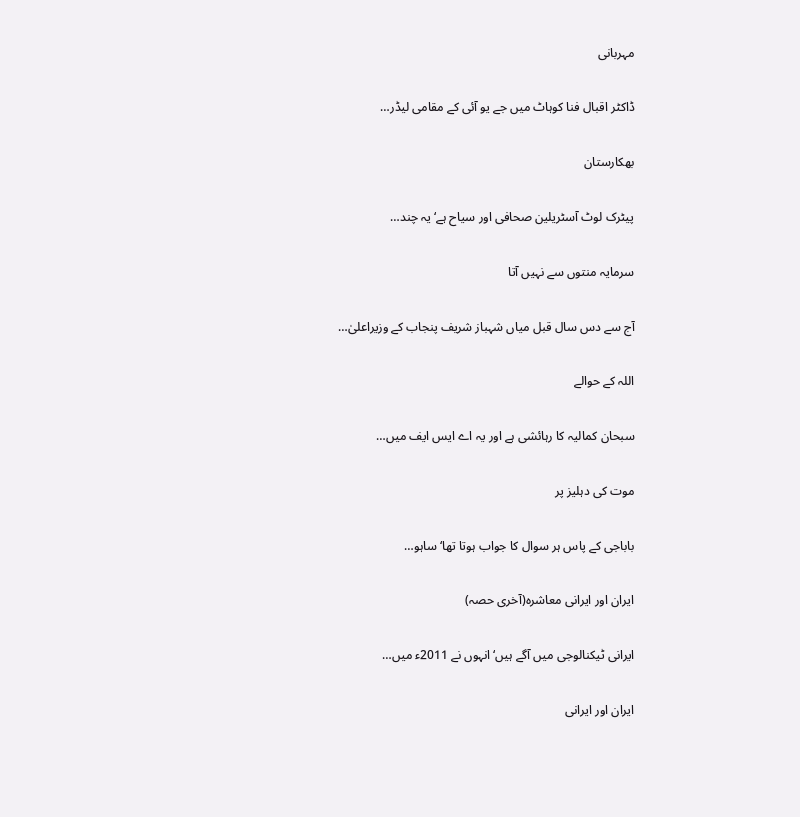مہربانی

ڈاکٹر اقبال فنا کوہاٹ میں جے یو آئی کے مقامی لیڈر…

بھکارستان

پیٹرک لوٹ آسٹریلین صحافی اور سیاح ہے‘ یہ چند…

سرمایہ منتوں سے نہیں آتا

آج سے دس سال قبل میاں شہباز شریف پنجاب کے وزیراعلیٰ…

اللہ کے حوالے

سبحان کمالیہ کا رہائشی ہے اور یہ اے ایس ایف میں…

موت کی دہلیز پر

باباجی کے پاس ہر سوال کا جواب ہوتا تھا‘ ساہو…

ایران اور ایرانی معاشرہ(آخری حصہ)

ایرانی ٹیکنالوجی میں آگے ہیں‘ انہوں نے 2011ء میں…

ایران اور ایرانی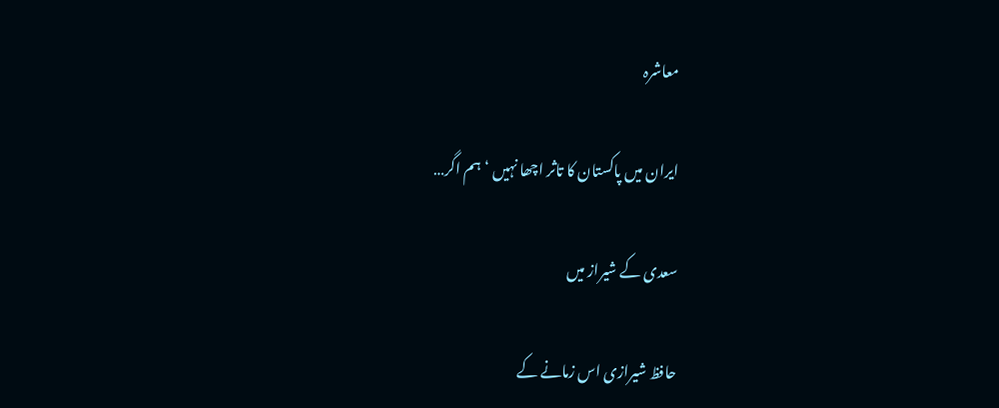معاشرہ

ایران میں پاکستان کا تاثر اچھا نہیں ‘ ہم اگر…

سعدی کے شیراز میں

حافظ شیرازی اس زمانے کے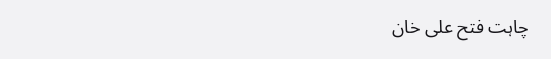چاہت فتح علی خان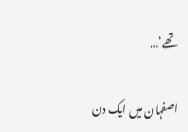تھے‘…

اصفہان میں ایک دن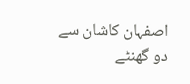اصفہان کاشان سے دو گھنٹے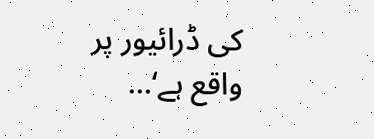کی ڈرائیور پر واقع ہے‘…